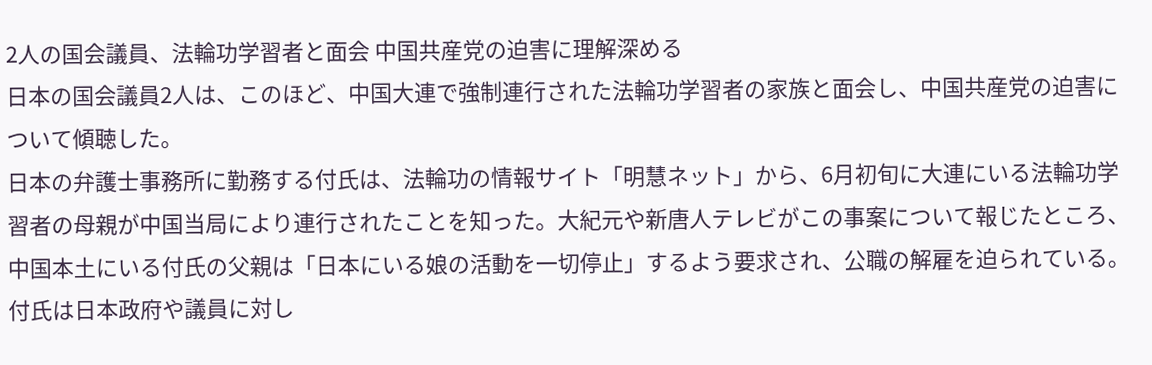2人の国会議員、法輪功学習者と面会 中国共産党の迫害に理解深める
日本の国会議員2人は、このほど、中国大連で強制連行された法輪功学習者の家族と面会し、中国共産党の迫害について傾聴した。
日本の弁護士事務所に勤務する付氏は、法輪功の情報サイト「明慧ネット」から、6月初旬に大連にいる法輪功学習者の母親が中国当局により連行されたことを知った。大紀元や新唐人テレビがこの事案について報じたところ、中国本土にいる付氏の父親は「日本にいる娘の活動を一切停止」するよう要求され、公職の解雇を迫られている。
付氏は日本政府や議員に対し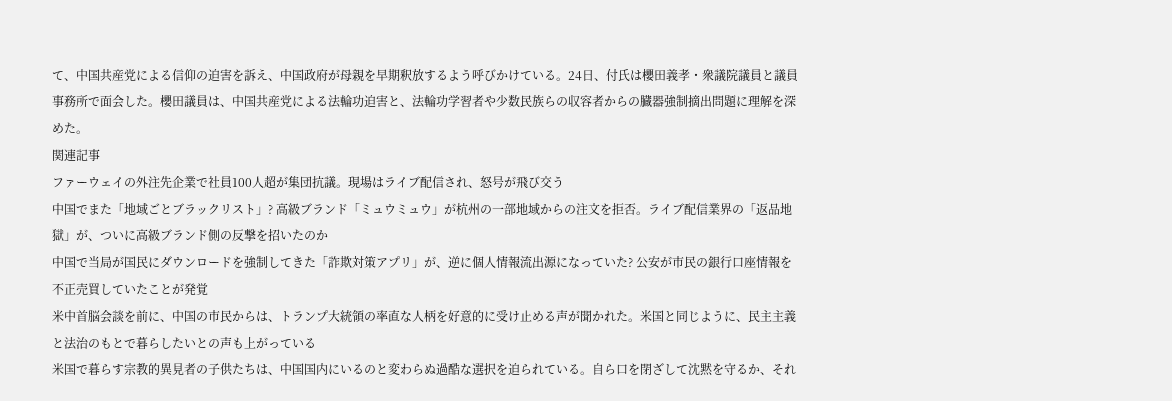て、中国共産党による信仰の迫害を訴え、中国政府が母親を早期釈放するよう呼びかけている。24日、付氏は櫻田義孝・衆議院議員と議員事務所で面会した。櫻田議員は、中国共産党による法輪功迫害と、法輪功学習者や少数民族らの収容者からの臓器強制摘出問題に理解を深めた。
関連記事
ファーウェイの外注先企業で社員100人超が集団抗議。現場はライブ配信され、怒号が飛び交う
中国でまた「地域ごとブラックリスト」? 高級ブランド「ミュウミュウ」が杭州の一部地域からの注文を拒否。ライブ配信業界の「返品地獄」が、ついに高級ブランド側の反撃を招いたのか
中国で当局が国民にダウンロードを強制してきた「詐欺対策アプリ」が、逆に個人情報流出源になっていた? 公安が市民の銀行口座情報を不正売買していたことが発覚
米中首脳会談を前に、中国の市民からは、トランプ大統領の率直な人柄を好意的に受け止める声が聞かれた。米国と同じように、民主主義と法治のもとで暮らしたいとの声も上がっている
米国で暮らす宗教的異見者の子供たちは、中国国内にいるのと変わらぬ過酷な選択を迫られている。自ら口を閉ざして沈黙を守るか、それ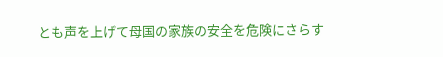とも声を上げて母国の家族の安全を危険にさらす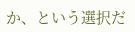か、という選択だ